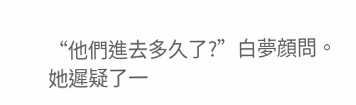“他們進去多久了?”白夢顔問。
她遲疑了一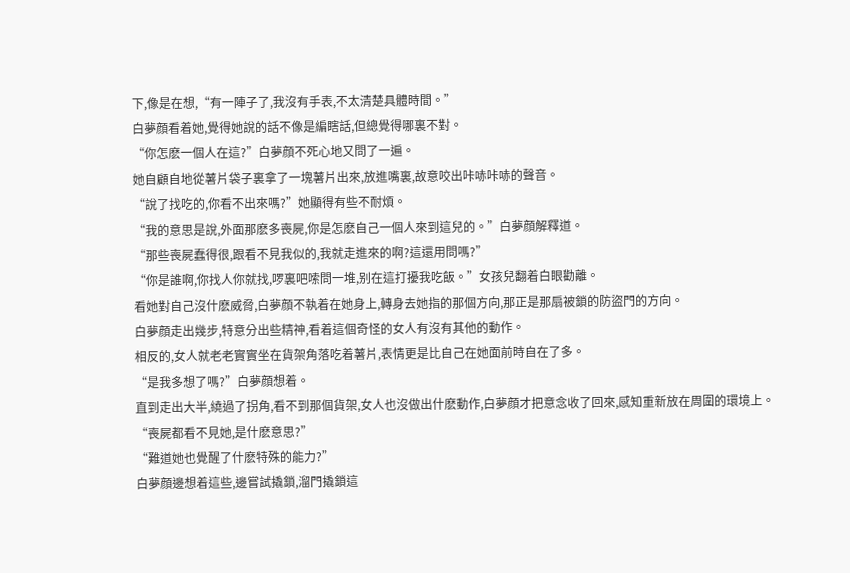下,像是在想,“有一陣子了,我沒有手表,不太清楚具體時間。”
白夢顔看着她,覺得她說的話不像是編瞎話,但總覺得哪裏不對。
“你怎麽一個人在這?”白夢顔不死心地又問了一遍。
她自顧自地從薯片袋子裏拿了一塊薯片出來,放進嘴裏,故意咬出咔哧咔哧的聲音。
“說了找吃的,你看不出來嗎?”她顯得有些不耐煩。
“我的意思是說,外面那麽多喪屍,你是怎麽自己一個人來到這兒的。”白夢顔解釋道。
“那些喪屍蠢得很,跟看不見我似的,我就走進來的啊?這還用問嗎?”
“你是誰啊,你找人你就找,啰裏吧嗦問一堆,别在這打擾我吃飯。”女孩兒翻着白眼勸離。
看她對自己沒什麽威脅,白夢顔不執着在她身上,轉身去她指的那個方向,那正是那扇被鎖的防盜門的方向。
白夢顔走出幾步,特意分出些精神,看着這個奇怪的女人有沒有其他的動作。
相反的,女人就老老實實坐在貨架角落吃着薯片,表情更是比自己在她面前時自在了多。
“是我多想了嗎?”白夢顔想着。
直到走出大半,繞過了拐角,看不到那個貨架,女人也沒做出什麽動作,白夢顔才把意念收了回來,感知重新放在周圍的環境上。
“喪屍都看不見她,是什麽意思?”
“難道她也覺醒了什麽特殊的能力?”
白夢顔邊想着這些,邊嘗試撬鎖,溜門撬鎖這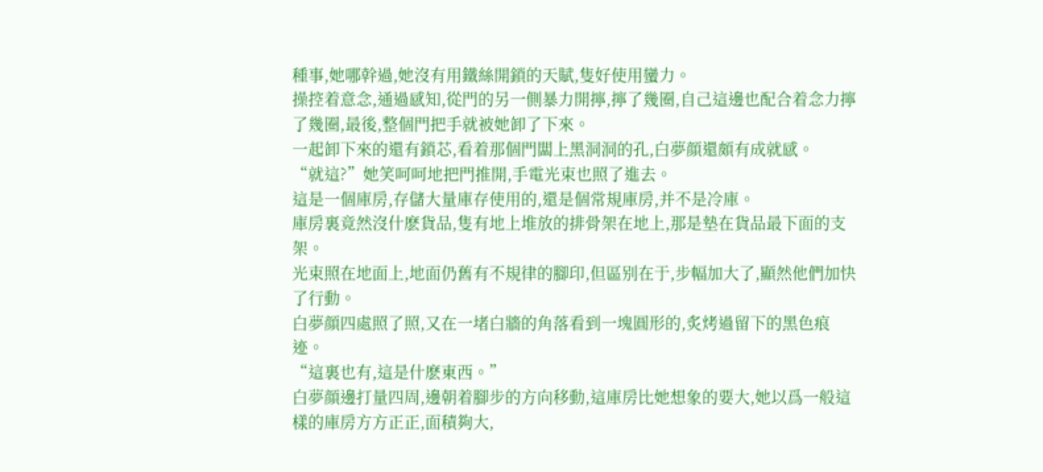種事,她哪幹過,她沒有用鐵絲開鎖的天賦,隻好使用蠻力。
操控着意念,通過感知,從門的另一側暴力開擰,擰了幾圈,自己這邊也配合着念力擰了幾圈,最後,整個門把手就被她卸了下來。
一起卸下來的還有鎖芯,看着那個門闆上黑洞洞的孔,白夢顔還頗有成就感。
“就這?”她笑呵呵地把門推開,手電光束也照了進去。
這是一個庫房,存儲大量庫存使用的,還是個常規庫房,并不是冷庫。
庫房裏竟然沒什麽貨品,隻有地上堆放的排骨架在地上,那是墊在貨品最下面的支架。
光束照在地面上,地面仍舊有不規律的腳印,但區别在于,步幅加大了,顯然他們加快了行動。
白夢顔四處照了照,又在一堵白牆的角落看到一塊圓形的,炙烤過留下的黑色痕迹。
“這裏也有,這是什麽東西。”
白夢顔邊打量四周,邊朝着腳步的方向移動,這庫房比她想象的要大,她以爲一般這樣的庫房方方正正,面積夠大,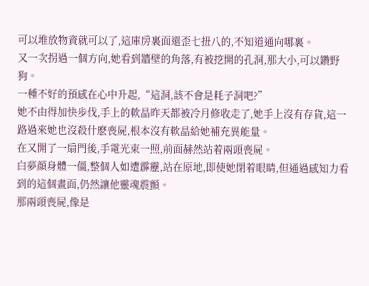可以堆放物資就可以了,這庫房裏面還歪七扭八的,不知道通向哪裏。
又一次拐過一個方向,她看到牆壁的角落,有被挖開的孔洞,那大小,可以鑽野狗。
一種不好的預感在心中升起,“這洞,該不會是耗子洞吧?”
她不由得加快步伐,手上的軟晶昨天都被冷月修收走了,她手上沒有存貨,這一路過來她也沒殺什麽喪屍,根本沒有軟晶給她補充異能量。
在又開了一扇門後,手電光束一照,前面赫然站着兩頭喪屍。
白夢顔身體一僵,整個人如遭霹靂,站在原地,即使她閉着眼睛,但通過感知力看到的這個畫面,仍然讓他靈魂震顫。
那兩頭喪屍,像是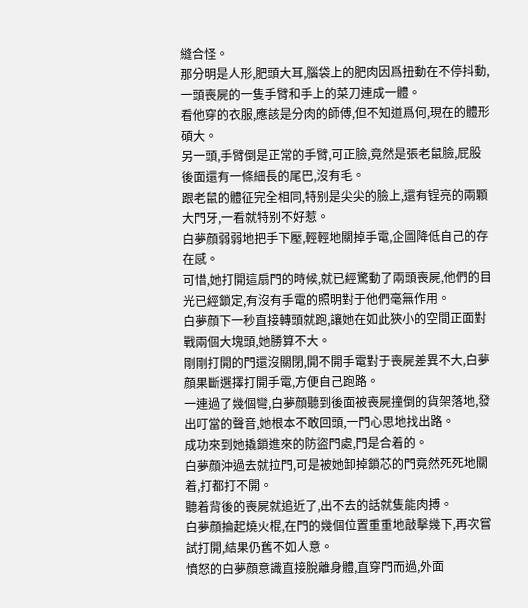縫合怪。
那分明是人形,肥頭大耳,腦袋上的肥肉因爲扭動在不停抖動,一頭喪屍的一隻手臂和手上的菜刀連成一體。
看他穿的衣服,應該是分肉的師傅,但不知道爲何,現在的體形碩大。
另一頭,手臂倒是正常的手臂,可正臉,竟然是張老鼠臉,屁股後面還有一條細長的尾巴,沒有毛。
跟老鼠的體征完全相同,特别是尖尖的臉上,還有锃亮的兩顆大門牙,一看就特别不好惹。
白夢顔弱弱地把手下壓,輕輕地關掉手電,企圖降低自己的存在感。
可惜,她打開這扇門的時候,就已經驚動了兩頭喪屍,他們的目光已經鎖定,有沒有手電的照明對于他們毫無作用。
白夢顔下一秒直接轉頭就跑,讓她在如此狹小的空間正面對戰兩個大塊頭,她勝算不大。
剛剛打開的門還沒關閉,開不開手電對于喪屍差異不大,白夢顔果斷選擇打開手電,方便自己跑路。
一連過了幾個彎,白夢顔聽到後面被喪屍撞倒的貨架落地,發出叮當的聲音,她根本不敢回頭,一門心思地找出路。
成功來到她撬鎖進來的防盜門處,門是合着的。
白夢顔沖過去就拉門,可是被她卸掉鎖芯的門竟然死死地關着,打都打不開。
聽着背後的喪屍就追近了,出不去的話就隻能肉搏。
白夢顔掄起燒火棍,在門的幾個位置重重地敲擊幾下,再次嘗試打開,結果仍舊不如人意。
憤怒的白夢顔意識直接脫離身體,直穿門而過,外面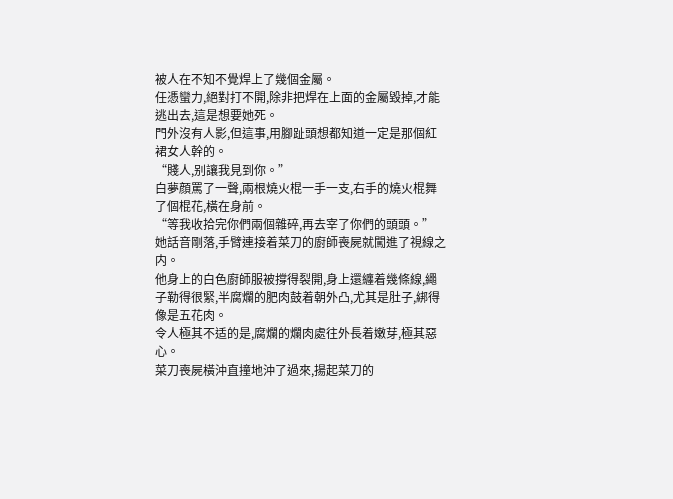被人在不知不覺焊上了幾個金屬。
任憑蠻力,絕對打不開,除非把焊在上面的金屬毀掉,才能逃出去,這是想要她死。
門外沒有人影,但這事,用腳趾頭想都知道一定是那個紅裙女人幹的。
“賤人,别讓我見到你。”
白夢顔罵了一聲,兩根燒火棍一手一支,右手的燒火棍舞了個棍花,橫在身前。
“等我收拾完你們兩個雜碎,再去宰了你們的頭頭。”
她話音剛落,手臂連接着菜刀的廚師喪屍就闖進了視線之内。
他身上的白色廚師服被撐得裂開,身上還纏着幾條線,繩子勒得很緊,半腐爛的肥肉鼓着朝外凸,尤其是肚子,綁得像是五花肉。
令人極其不适的是,腐爛的爛肉處往外長着嫩芽,極其惡心。
菜刀喪屍橫沖直撞地沖了過來,揚起菜刀的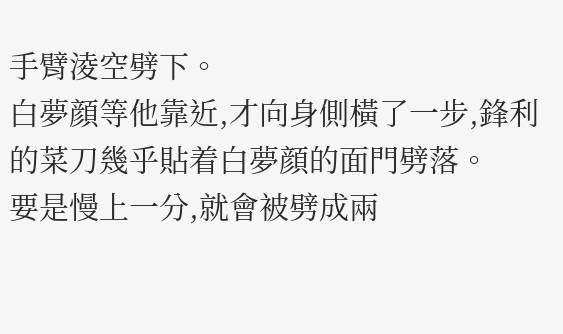手臂淩空劈下。
白夢顔等他靠近,才向身側橫了一步,鋒利的菜刀幾乎貼着白夢顔的面門劈落。
要是慢上一分,就會被劈成兩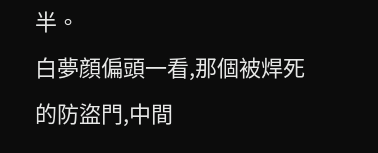半。
白夢顔偏頭一看,那個被焊死的防盜門,中間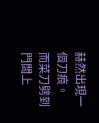赫然出現一個刀痕。
而菜刀劈到門闆上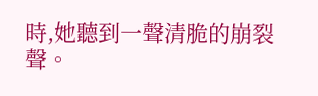時,她聽到一聲清脆的崩裂聲。